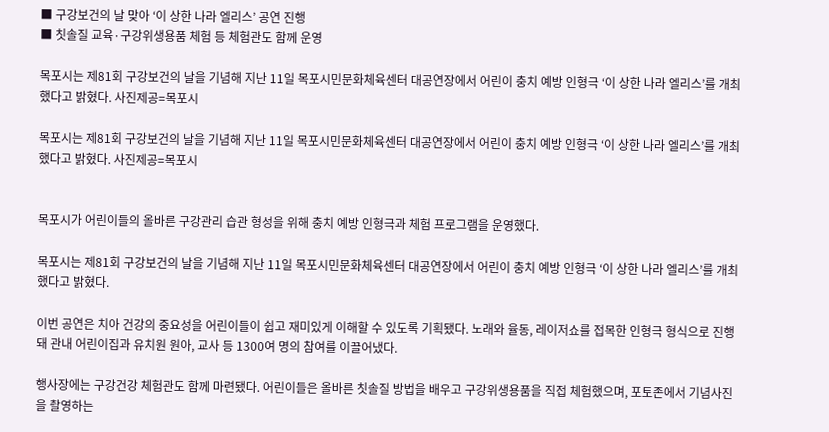■ 구강보건의 날 맞아 ‘이 상한 나라 엘리스’ 공연 진행
■ 칫솔질 교육·구강위생용품 체험 등 체험관도 함께 운영

목포시는 제81회 구강보건의 날을 기념해 지난 11일 목포시민문화체육센터 대공연장에서 어린이 충치 예방 인형극 ‘이 상한 나라 엘리스’를 개최했다고 밝혔다. 사진제공=목포시

목포시는 제81회 구강보건의 날을 기념해 지난 11일 목포시민문화체육센터 대공연장에서 어린이 충치 예방 인형극 ‘이 상한 나라 엘리스’를 개최했다고 밝혔다. 사진제공=목포시


목포시가 어린이들의 올바른 구강관리 습관 형성을 위해 충치 예방 인형극과 체험 프로그램을 운영했다.

목포시는 제81회 구강보건의 날을 기념해 지난 11일 목포시민문화체육센터 대공연장에서 어린이 충치 예방 인형극 ‘이 상한 나라 엘리스’를 개최했다고 밝혔다.

이번 공연은 치아 건강의 중요성을 어린이들이 쉽고 재미있게 이해할 수 있도록 기획됐다. 노래와 율동, 레이저쇼를 접목한 인형극 형식으로 진행돼 관내 어린이집과 유치원 원아, 교사 등 1300여 명의 참여를 이끌어냈다.

행사장에는 구강건강 체험관도 함께 마련됐다. 어린이들은 올바른 칫솔질 방법을 배우고 구강위생용품을 직접 체험했으며, 포토존에서 기념사진을 촬영하는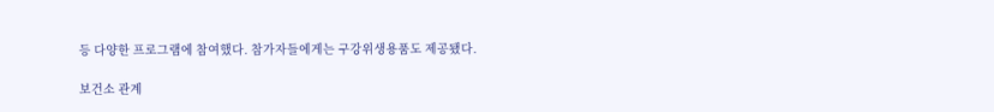등 다양한 프로그램에 참여했다. 참가자들에게는 구강위생용품도 제공됐다.

보건소 관계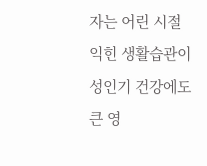자는 어린 시절 익힌 생활습관이 성인기 건강에도 큰 영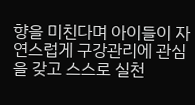향을 미친다며 아이들이 자연스럽게 구강관리에 관심을 갖고 스스로 실천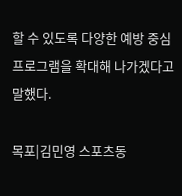할 수 있도록 다양한 예방 중심 프로그램을 확대해 나가겠다고 말했다.

목포|김민영 스포츠동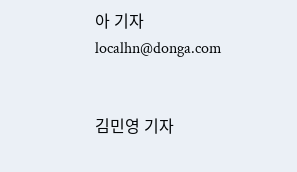아 기자 localhn@donga.com


김민영 기자